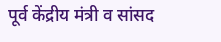पूर्व केंद्रीय मंत्री व सांसद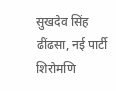सुखदेव सिंह ढींढसा, नई पार्टी शिरोमणि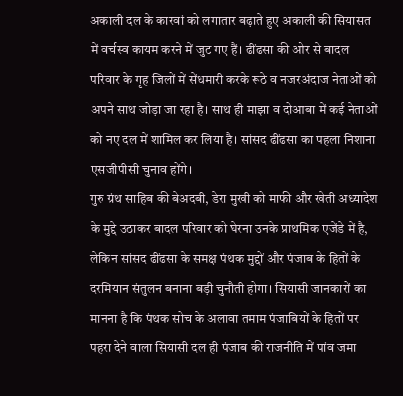अकाली दल के कारवां को लगातार बढ़ाते हुए अकाली की सियासत में वर्चस्व कायम करने में जुट गए हैं। ढींढसा की ओर से बादल परिवार के गृह जिलों में सेंधमारी करके रूठे व नजरअंदाज नेताओं को अपने साथ जोड़ा जा रहा है। साथ ही माझा व दोआबा में कई नेताओं को नए दल में शामिल कर लिया है। सांसद ढींढसा का पहला निशाना एसजीपीसी चुनाव होंगे।
गुरु ग्रंथ साहिब की बेअदबी, डेरा मुखी को माफी और खेती अध्यादेश के मुद्दे उठाकर बादल परिवार को घेरना उनके प्राथमिक एजेंडे में है, लेकिन सांसद ढींढसा के समक्ष पंथक मुद्दों और पंजाब के हितों के दरमियान संतुलन बनाना बड़ी चुनौती होगा। सियासी जानकारों का मानना है कि पंथक सोच के अलावा तमाम पंजाबियों के हितों पर पहरा देने वाला सियासी दल ही पंजाब की राजनीति में पांव जमा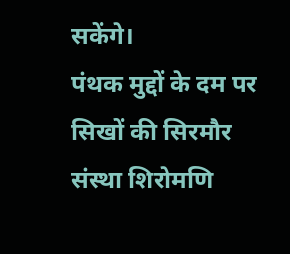सकेंगे।
पंथक मुद्दों के दम पर सिखों की सिरमौर संस्था शिरोमणि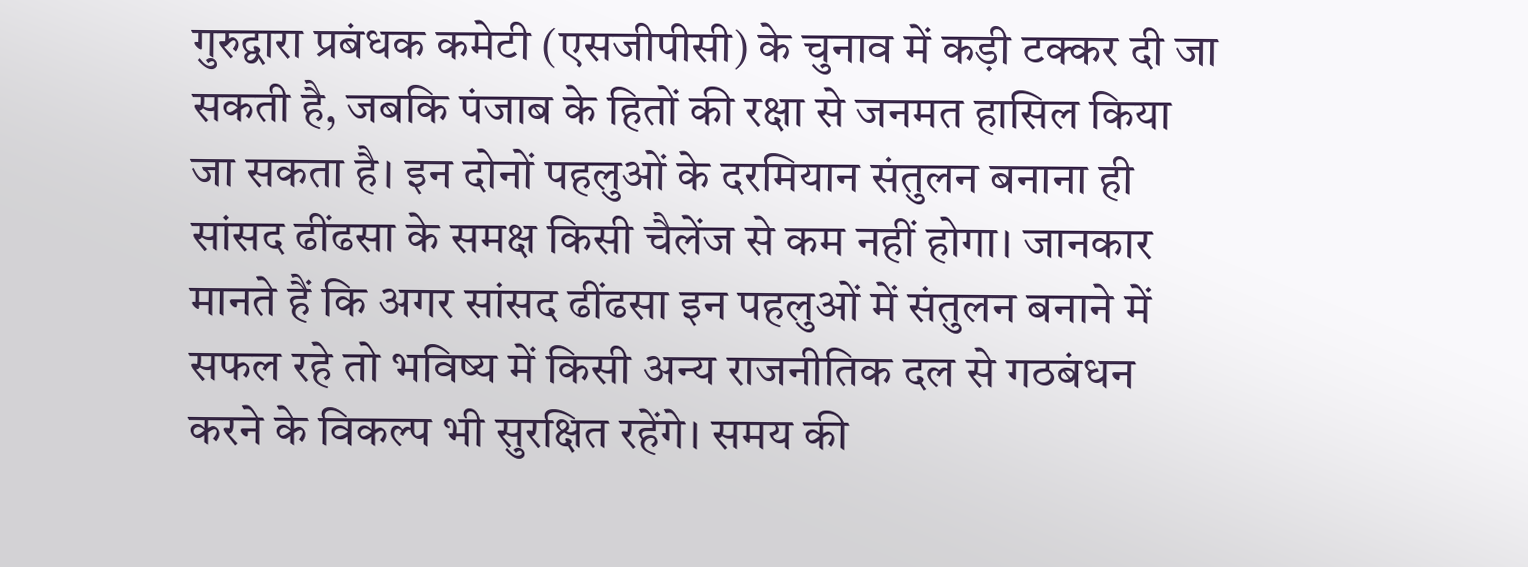गुरुद्वारा प्रबंधक कमेटी (एसजीपीसी) के चुनाव में कड़ी टक्कर दी जा सकती है, जबकि पंजाब के हितों की रक्षा से जनमत हासिल किया जा सकता है। इन दोनों पहलुओं के दरमियान संतुलन बनाना ही सांसद ढींढसा के समक्ष किसी चैलेंज से कम नहीं होगा। जानकार मानते हैं कि अगर सांसद ढींढसा इन पहलुओं में संतुलन बनाने में सफल रहे तो भविष्य में किसी अन्य राजनीतिक दल से गठबंधन करने के विकल्प भी सुरक्षित रहेंगे। समय की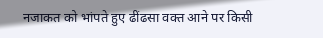नजाकत को भांपते हुए ढींढसा वक्त आने पर किसी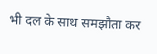भी दल के साथ समझौता कर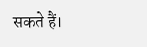सकते हैं।